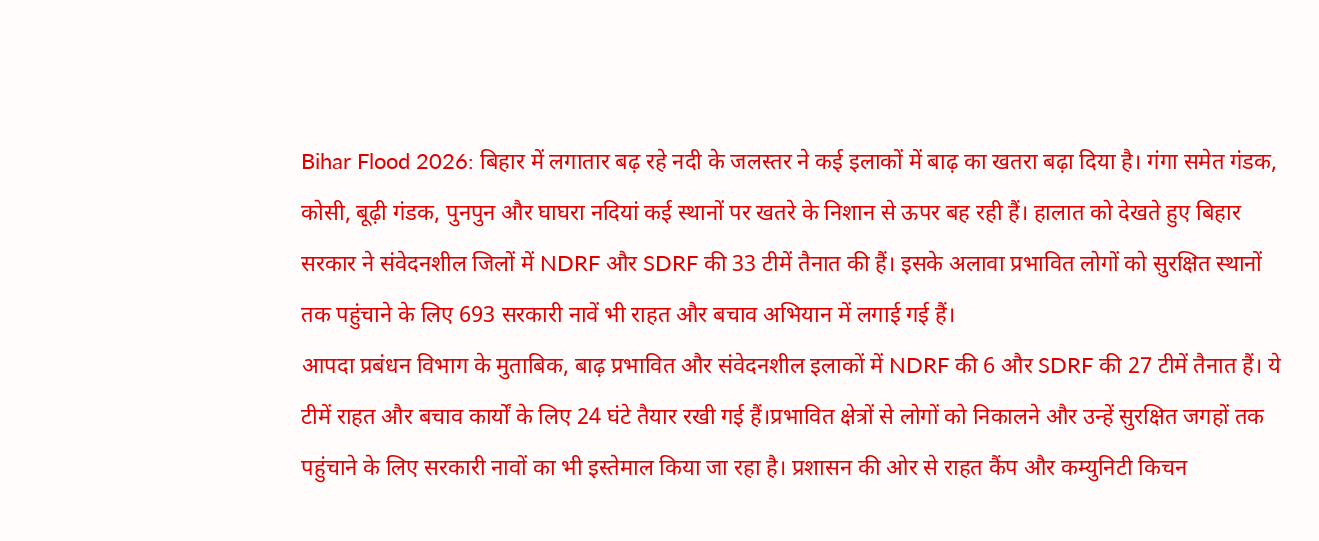Bihar Flood 2026: बिहार में लगातार बढ़ रहे नदी के जलस्तर ने कई इलाकों में बाढ़ का खतरा बढ़ा दिया है। गंगा समेत गंडक, कोसी, बूढ़ी गंडक, पुनपुन और घाघरा नदियां कई स्थानों पर खतरे के निशान से ऊपर बह रही हैं। हालात को देखते हुए बिहार सरकार ने संवेदनशील जिलों में NDRF और SDRF की 33 टीमें तैनात की हैं। इसके अलावा प्रभावित लोगों को सुरक्षित स्थानों तक पहुंचाने के लिए 693 सरकारी नावें भी राहत और बचाव अभियान में लगाई गई हैं।
आपदा प्रबंधन विभाग के मुताबिक, बाढ़ प्रभावित और संवेदनशील इलाकों में NDRF की 6 और SDRF की 27 टीमें तैनात हैं। ये टीमें राहत और बचाव कार्यों के लिए 24 घंटे तैयार रखी गई हैं।प्रभावित क्षेत्रों से लोगों को निकालने और उन्हें सुरक्षित जगहों तक पहुंचाने के लिए सरकारी नावों का भी इस्तेमाल किया जा रहा है। प्रशासन की ओर से राहत कैंप और कम्युनिटी किचन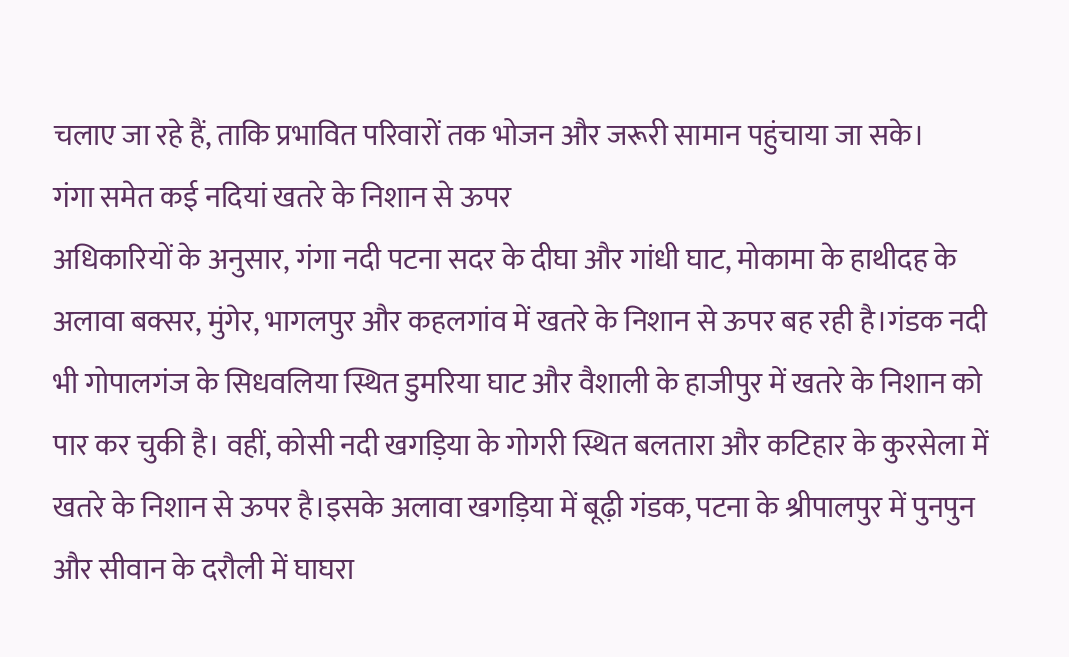चलाए जा रहे हैं, ताकि प्रभावित परिवारों तक भोजन और जरूरी सामान पहुंचाया जा सके।
गंगा समेत कई नदियां खतरे के निशान से ऊपर
अधिकारियों के अनुसार, गंगा नदी पटना सदर के दीघा और गांधी घाट, मोकामा के हाथीदह के अलावा बक्सर, मुंगेर, भागलपुर और कहलगांव में खतरे के निशान से ऊपर बह रही है।गंडक नदी भी गोपालगंज के सिधवलिया स्थित डुमरिया घाट और वैशाली के हाजीपुर में खतरे के निशान को पार कर चुकी है। वहीं, कोसी नदी खगड़िया के गोगरी स्थित बलतारा और कटिहार के कुरसेला में खतरे के निशान से ऊपर है।इसके अलावा खगड़िया में बूढ़ी गंडक, पटना के श्रीपालपुर में पुनपुन और सीवान के दरौली में घाघरा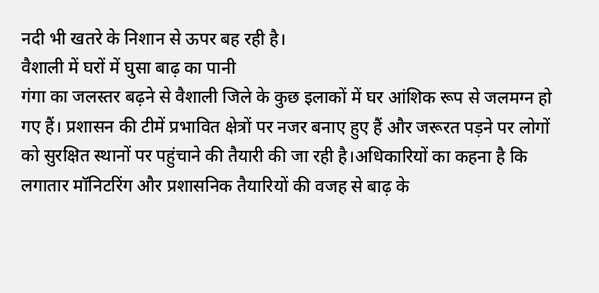नदी भी खतरे के निशान से ऊपर बह रही है।
वैशाली में घरों में घुसा बाढ़ का पानी
गंगा का जलस्तर बढ़ने से वैशाली जिले के कुछ इलाकों में घर आंशिक रूप से जलमग्न हो गए हैं। प्रशासन की टीमें प्रभावित क्षेत्रों पर नजर बनाए हुए हैं और जरूरत पड़ने पर लोगों को सुरक्षित स्थानों पर पहुंचाने की तैयारी की जा रही है।अधिकारियों का कहना है कि लगातार मॉनिटरिंग और प्रशासनिक तैयारियों की वजह से बाढ़ के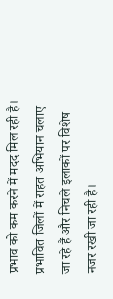प्रभाव को कम करने में मदद मिल रही है। प्रभावित जिलों में राहत अभियान चलाए जा रहे हैं और निचले इलाकों पर विशेष नजर रखी जा रही है।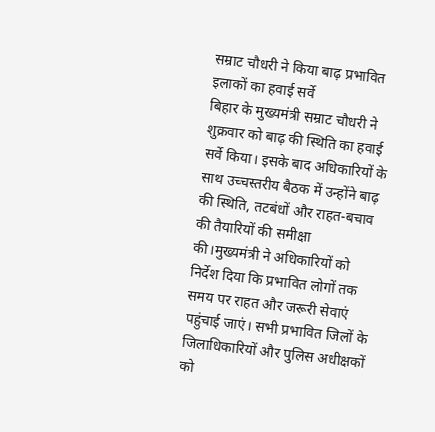सम्राट चौधरी ने किया बाढ़ प्रभावित इलाकों का हवाई सर्वे
बिहार के मुख्यमंत्री सम्राट चौधरी ने शुक्रवार को बाढ़ की स्थिति का हवाई सर्वे किया। इसके बाद अधिकारियों के साथ उच्चस्तरीय बैठक में उन्होंने बाढ़ की स्थिति, तटबंधों और राहत-बचाव की तैयारियों की समीक्षा की।मुख्यमंत्री ने अधिकारियों को निर्देश दिया कि प्रभावित लोगों तक समय पर राहत और जरूरी सेवाएं पहुंचाई जाएं। सभी प्रभावित जिलों के जिलाधिकारियों और पुलिस अधीक्षकों को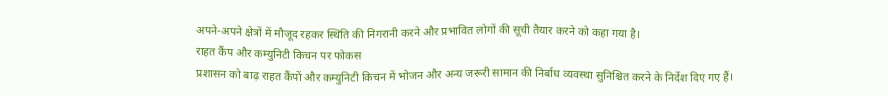अपने-अपने क्षेत्रों में मौजूद रहकर स्थिति की निगरानी करने और प्रभावित लोगों की सूची तैयार करने को कहा गया है।
राहत कैंप और कम्युनिटी किचन पर फोकस
प्रशासन को बाढ़ राहत कैंपों और कम्युनिटी किचन में भोजन और अन्य जरूरी सामान की निर्बाध व्यवस्था सुनिश्चित करने के निर्देश दिए गए हैं।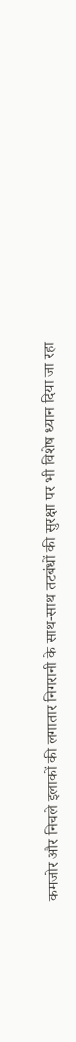कमजोर और निचले इलाकों की लगातार निगरानी के साथ-साथ तटबंधों की सुरक्षा पर भी विशेष ध्यान दिया जा रहा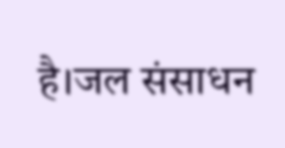है।जल संसाधन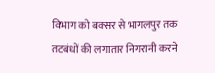विभाग को बक्सर से भागलपुर तक तटबंधों की लगातार निगरानी करने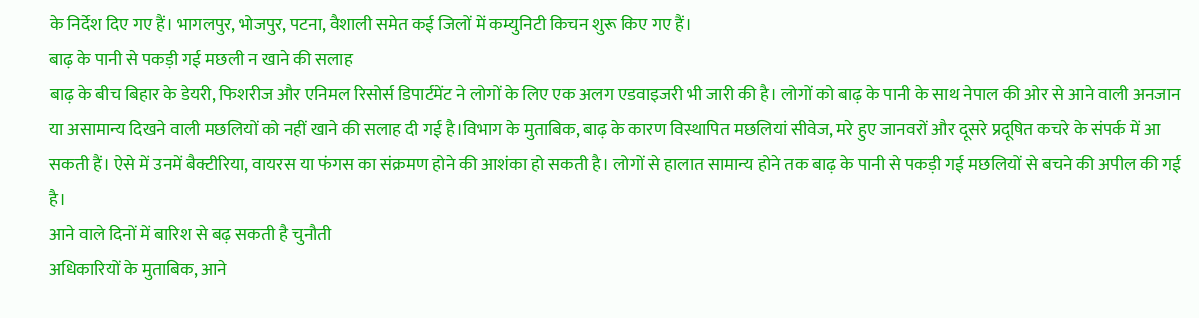के निर्देश दिए गए हैं। भागलपुर, भोजपुर, पटना, वैशाली समेत कई जिलों में कम्युनिटी किचन शुरू किए गए हैं।
बाढ़ के पानी से पकड़ी गई मछली न खाने की सलाह
बाढ़ के बीच बिहार के डेयरी, फिशरीज और एनिमल रिसोर्स डिपार्टमेंट ने लोगों के लिए एक अलग एडवाइजरी भी जारी की है। लोगों को बाढ़ के पानी के साथ नेपाल की ओर से आने वाली अनजान या असामान्य दिखने वाली मछलियों को नहीं खाने की सलाह दी गई है।विभाग के मुताबिक, बाढ़ के कारण विस्थापित मछलियां सीवेज, मरे हुए जानवरों और दूसरे प्रदूषित कचरे के संपर्क में आ सकती हैं। ऐसे में उनमें बैक्टीरिया, वायरस या फंगस का संक्रमण होने की आशंका हो सकती है। लोगों से हालात सामान्य होने तक बाढ़ के पानी से पकड़ी गई मछलियों से बचने की अपील की गई है।
आने वाले दिनों में बारिश से बढ़ सकती है चुनौती
अधिकारियों के मुताबिक, आने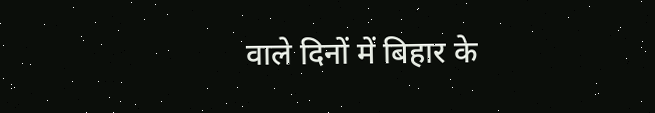वाले दिनों में बिहार के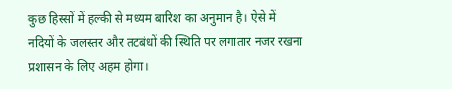कुछ हिस्सों में हल्की से मध्यम बारिश का अनुमान है। ऐसे में नदियों के जलस्तर और तटबंधों की स्थिति पर लगातार नजर रखना प्रशासन के लिए अहम होगा।